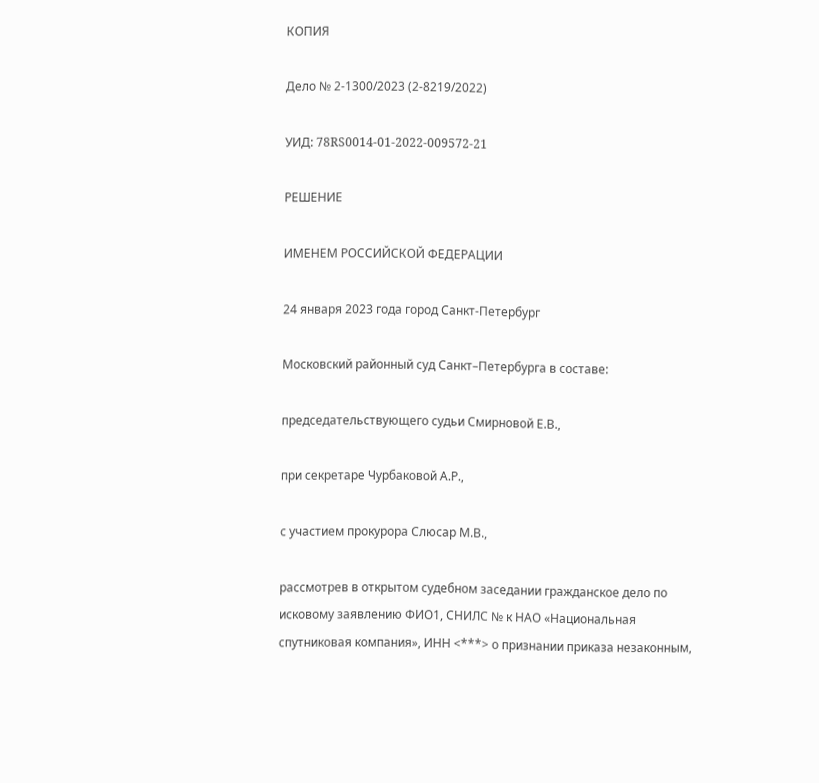КОПИЯ

Дело № 2-1300/2023 (2-8219/2022)

УИД: 78RS0014-01-2022-009572-21

РЕШЕНИЕ

ИМЕНЕМ РОССИЙСКОЙ ФЕДЕРАЦИИ

24 января 2023 года город Санкт-Петербург

Московский районный суд Санкт–Петербурга в составе:

председательствующего судьи Смирновой Е.В.,

при секретаре Чурбаковой А.Р.,

с участием прокурора Слюсар М.В.,

рассмотрев в открытом судебном заседании гражданское дело по исковому заявлению ФИО1, СНИЛС № к НАО «Национальная спутниковая компания», ИНН <***> о признании приказа незаконным,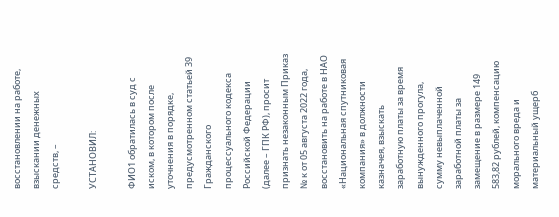восстановлении на работе, взыскании денежных средств, –

УСТАНОВИЛ:

ФИО1 обратилась в суд с иском, в котором после уточнения в порядке, предусмотренном статьей 39 Гражданского процессуального кодекса Российской Федерации (далее – ГПК РФ), просит признать незаконным Приказ № к от 05 августа 2022 года, восстановить на работе в НАО «Национальная спутниковая компания» в должности казначея, взыскать заработную платы за время вынужденного прогула, сумму невыплаченной заработной платы за замещение в размере 149 583,82 рублей, компенсацию морального вреда и материальный ущерб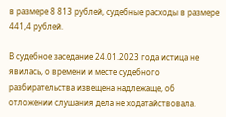в размере 8 813 рублей, судебные расходы в размере 441,4 рублей.

В судебное заседание 24.01.2023 года истица не явилась, о времени и месте судебного разбирательства извещена надлежаще, об отложении слушания дела не ходатайствовала.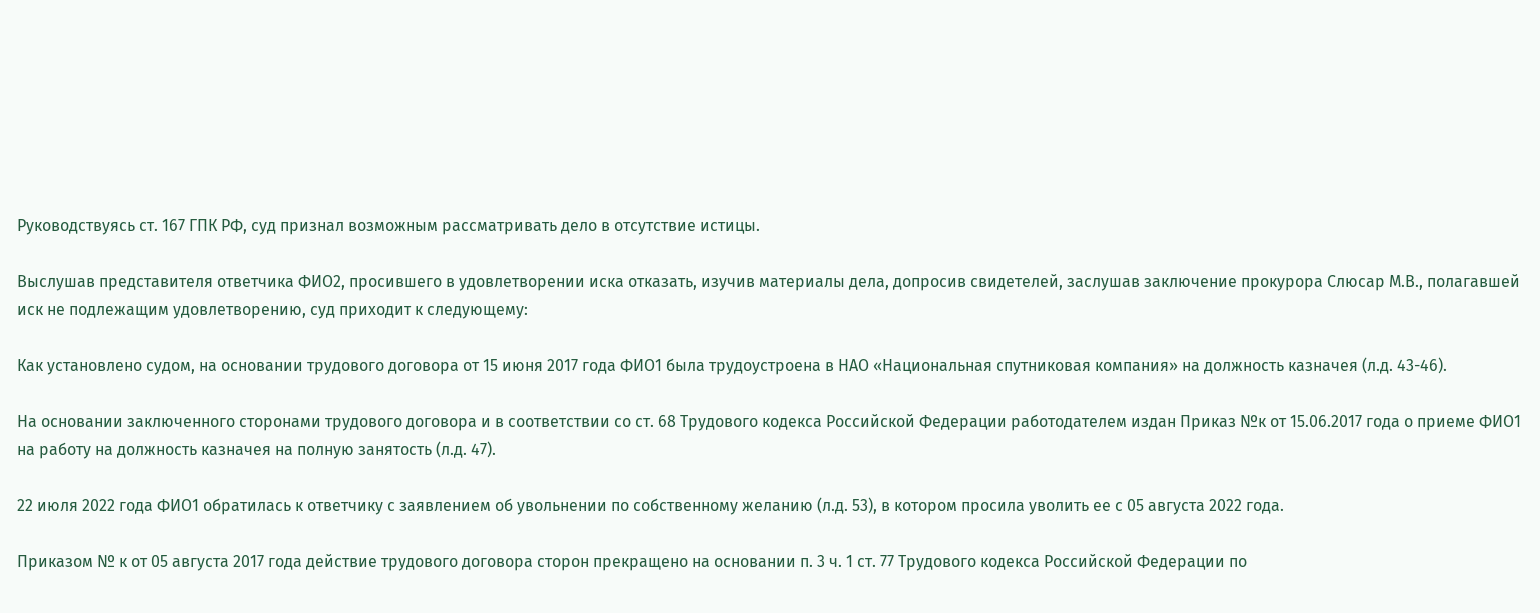Руководствуясь ст. 167 ГПК РФ, суд признал возможным рассматривать дело в отсутствие истицы.

Выслушав представителя ответчика ФИО2, просившего в удовлетворении иска отказать, изучив материалы дела, допросив свидетелей, заслушав заключение прокурора Слюсар М.В., полагавшей иск не подлежащим удовлетворению, суд приходит к следующему:

Как установлено судом, на основании трудового договора от 15 июня 2017 года ФИО1 была трудоустроена в НАО «Национальная спутниковая компания» на должность казначея (л.д. 43-46).

На основании заключенного сторонами трудового договора и в соответствии со ст. 68 Трудового кодекса Российской Федерации работодателем издан Приказ №к от 15.06.2017 года о приеме ФИО1 на работу на должность казначея на полную занятость (л.д. 47).

22 июля 2022 года ФИО1 обратилась к ответчику с заявлением об увольнении по собственному желанию (л.д. 53), в котором просила уволить ее с 05 августа 2022 года.

Приказом № к от 05 августа 2017 года действие трудового договора сторон прекращено на основании п. 3 ч. 1 ст. 77 Трудового кодекса Российской Федерации по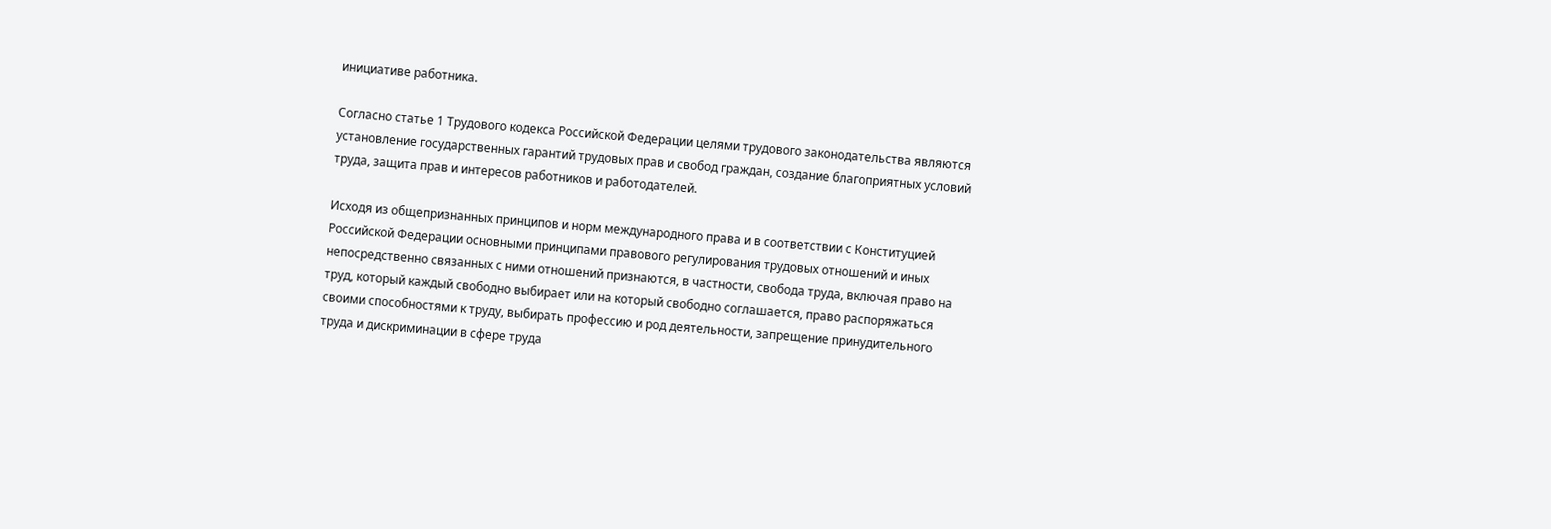инициативе работника.

Согласно статье 1 Трудового кодекса Российской Федерации целями трудового законодательства являются установление государственных гарантий трудовых прав и свобод граждан, создание благоприятных условий труда, защита прав и интересов работников и работодателей.

Исходя из общепризнанных принципов и норм международного права и в соответствии с Конституцией Российской Федерации основными принципами правового регулирования трудовых отношений и иных непосредственно связанных с ними отношений признаются, в частности, свобода труда, включая право на труд, который каждый свободно выбирает или на который свободно соглашается, право распоряжаться своими способностями к труду, выбирать профессию и род деятельности, запрещение принудительного труда и дискриминации в сфере труда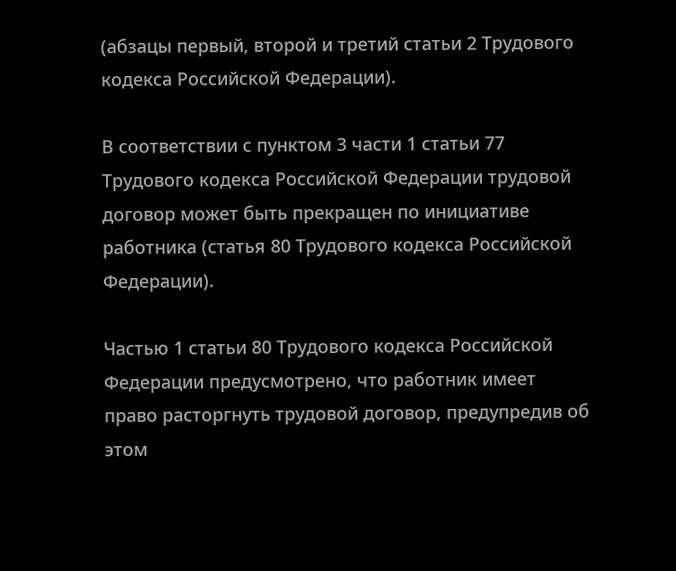(абзацы первый, второй и третий статьи 2 Трудового кодекса Российской Федерации).

В соответствии с пунктом 3 части 1 статьи 77 Трудового кодекса Российской Федерации трудовой договор может быть прекращен по инициативе работника (статья 80 Трудового кодекса Российской Федерации).

Частью 1 статьи 80 Трудового кодекса Российской Федерации предусмотрено, что работник имеет право расторгнуть трудовой договор, предупредив об этом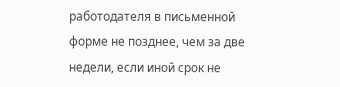работодателя в письменной форме не позднее, чем за две недели, если иной срок не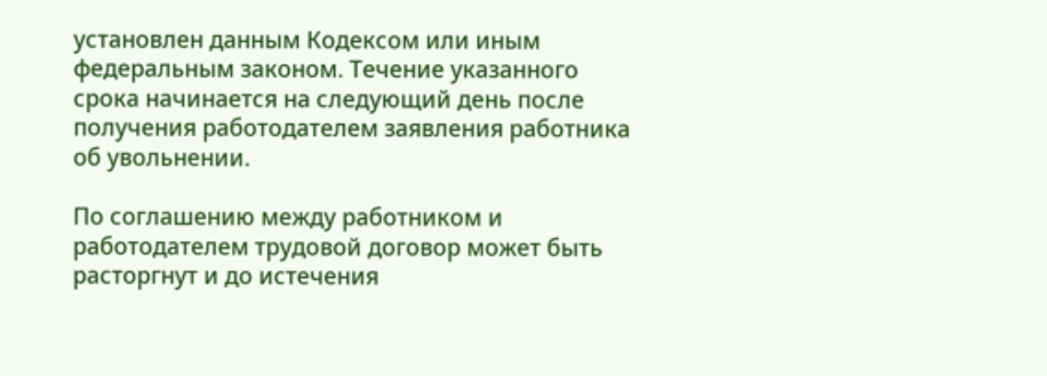установлен данным Кодексом или иным федеральным законом. Течение указанного срока начинается на следующий день после получения работодателем заявления работника об увольнении.

По соглашению между работником и работодателем трудовой договор может быть расторгнут и до истечения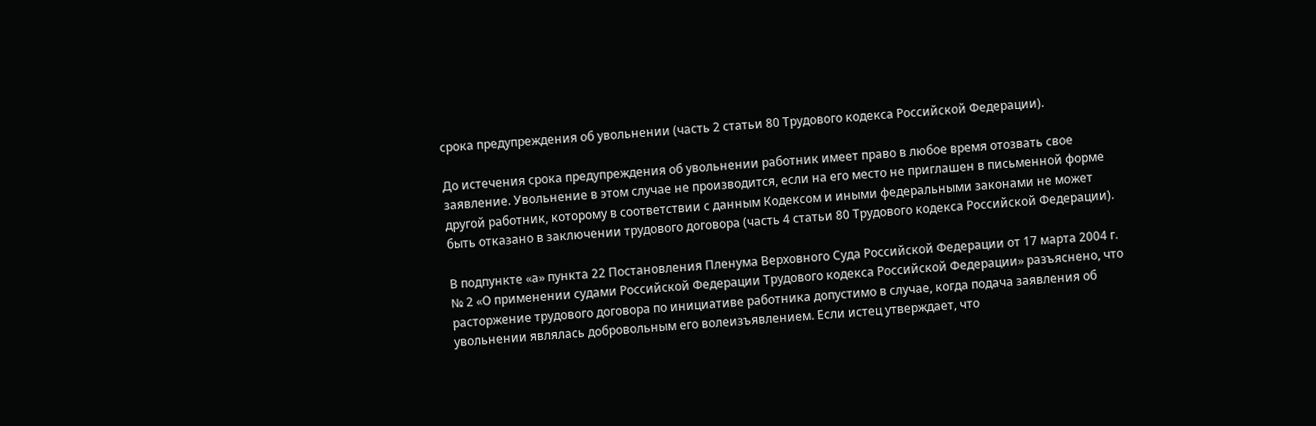срока предупреждения об увольнении (часть 2 статьи 80 Трудового кодекса Российской Федерации).

До истечения срока предупреждения об увольнении работник имеет право в любое время отозвать свое заявление. Увольнение в этом случае не производится, если на его место не приглашен в письменной форме другой работник, которому в соответствии с данным Кодексом и иными федеральными законами не может быть отказано в заключении трудового договора (часть 4 статьи 80 Трудового кодекса Российской Федерации).

В подпункте «а» пункта 22 Постановления Пленума Верховного Суда Российской Федерации от 17 марта 2004 г. № 2 «О применении судами Российской Федерации Трудового кодекса Российской Федерации» разъяснено, что расторжение трудового договора по инициативе работника допустимо в случае, когда подача заявления об увольнении являлась добровольным его волеизъявлением. Если истец утверждает, что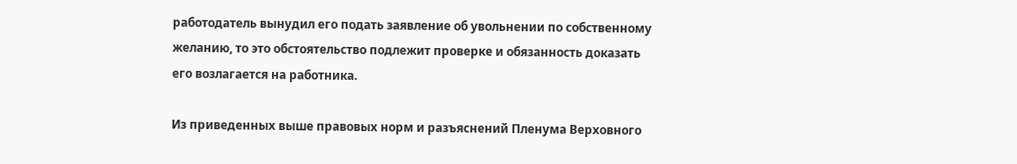работодатель вынудил его подать заявление об увольнении по собственному желанию, то это обстоятельство подлежит проверке и обязанность доказать его возлагается на работника.

Из приведенных выше правовых норм и разъяснений Пленума Верховного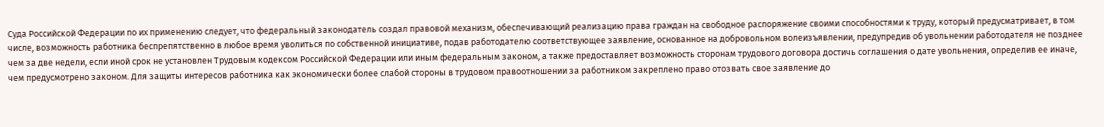Суда Российской Федерации по их применению следует, что федеральный законодатель создал правовой механизм, обеспечивающий реализацию права граждан на свободное распоряжение своими способностями к труду, который предусматривает, в том числе, возможность работника беспрепятственно в любое время уволиться по собственной инициативе, подав работодателю соответствующее заявление, основанное на добровольном волеизъявлении, предупредив об увольнении работодателя не позднее чем за две недели, если иной срок не установлен Трудовым кодексом Российской Федерации или иным федеральным законом, а также предоставляет возможность сторонам трудового договора достичь соглашения о дате увольнения, определив ее иначе, чем предусмотрено законом. Для защиты интересов работника как экономически более слабой стороны в трудовом правоотношении за работником закреплено право отозвать свое заявление до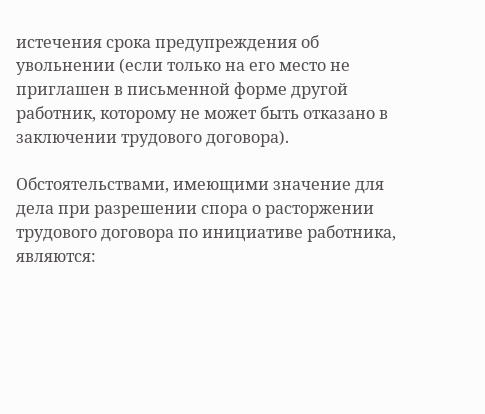истечения срока предупреждения об увольнении (если только на его место не приглашен в письменной форме другой работник, которому не может быть отказано в заключении трудового договора).

Обстоятельствами, имеющими значение для дела при разрешении спора о расторжении трудового договора по инициативе работника, являются: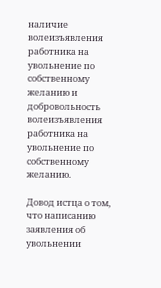наличие волеизъявления работника на увольнение по собственному желанию и добровольность волеизъявления работника на увольнение по собственному желанию.

Довод истца о том, что написанию заявления об увольнении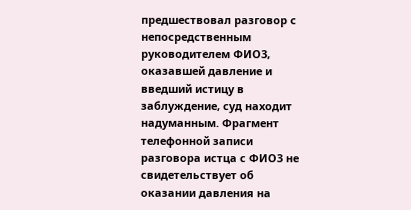предшествовал разговор с непосредственным руководителем ФИО3, оказавшей давление и введший истицу в заблуждение, суд находит надуманным. Фрагмент телефонной записи разговора истца с ФИО3 не свидетельствует об оказании давления на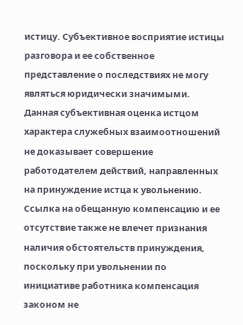истицу. Субъективное восприятие истицы разговора и ее собственное представление о последствиях не могу являться юридически значимыми. Данная субъективная оценка истцом характера служебных взаимоотношений не доказывает совершение работодателем действий, направленных на принуждение истца к увольнению. Ссылка на обещанную компенсацию и ее отсутствие также не влечет признания наличия обстоятельств принуждения, поскольку при увольнении по инициативе работника компенсация законом не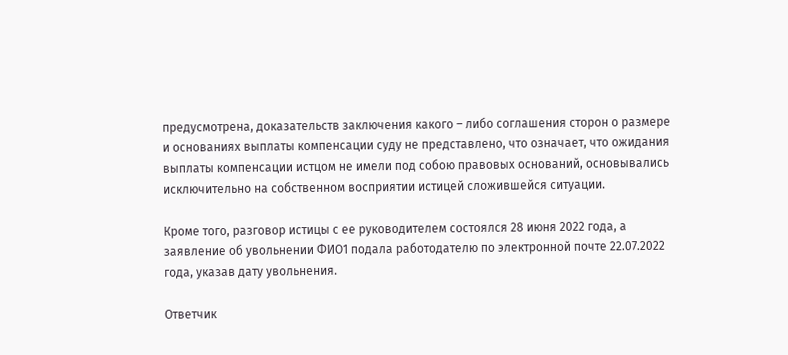предусмотрена, доказательств заключения какого – либо соглашения сторон о размере и основаниях выплаты компенсации суду не представлено, что означает, что ожидания выплаты компенсации истцом не имели под собою правовых оснований, основывались исключительно на собственном восприятии истицей сложившейся ситуации.

Кроме того, разговор истицы с ее руководителем состоялся 28 июня 2022 года, а заявление об увольнении ФИО1 подала работодателю по электронной почте 22.07.2022 года, указав дату увольнения.

Ответчик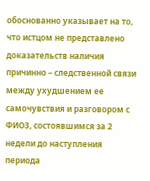обоснованно указывает на то, что истцом не представлено доказательств наличия причинно – следственной связи между ухудшением ее самочувствия и разговором с ФИО3, состоявшимся за 2 недели до наступления периода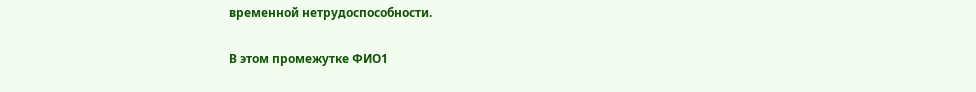временной нетрудоспособности.

В этом промежутке ФИО1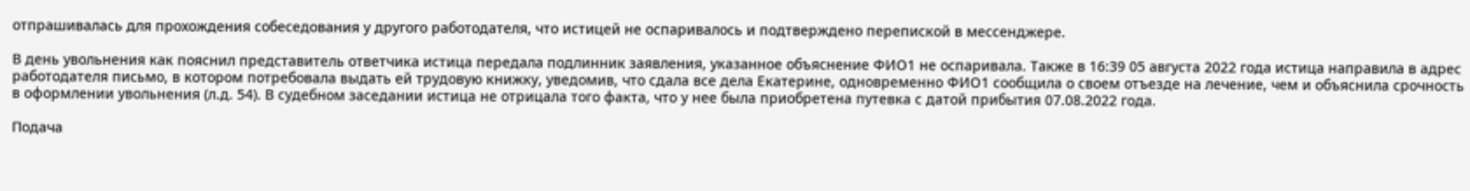отпрашивалась для прохождения собеседования у другого работодателя, что истицей не оспаривалось и подтверждено перепиской в мессенджере.

В день увольнения как пояснил представитель ответчика истица передала подлинник заявления, указанное объяснение ФИО1 не оспаривала. Также в 16:39 05 августа 2022 года истица направила в адрес работодателя письмо, в котором потребовала выдать ей трудовую книжку, уведомив, что сдала все дела Екатерине, одновременно ФИО1 сообщила о своем отъезде на лечение, чем и объяснила срочность в оформлении увольнения (л.д. 54). В судебном заседании истица не отрицала того факта, что у нее была приобретена путевка с датой прибытия 07.08.2022 года.

Подача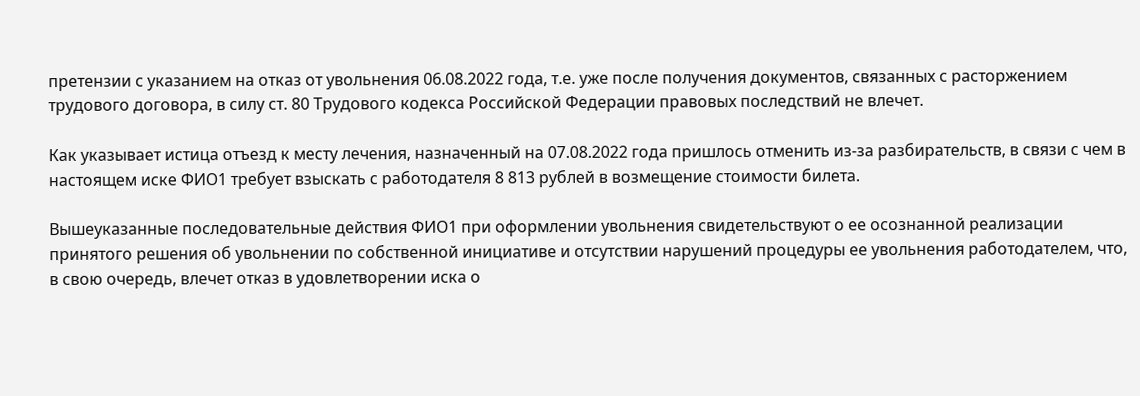претензии с указанием на отказ от увольнения 06.08.2022 года, т.е. уже после получения документов, связанных с расторжением трудового договора, в силу ст. 80 Трудового кодекса Российской Федерации правовых последствий не влечет.

Как указывает истица отъезд к месту лечения, назначенный на 07.08.2022 года пришлось отменить из-за разбирательств, в связи с чем в настоящем иске ФИО1 требует взыскать с работодателя 8 813 рублей в возмещение стоимости билета.

Вышеуказанные последовательные действия ФИО1 при оформлении увольнения свидетельствуют о ее осознанной реализации принятого решения об увольнении по собственной инициативе и отсутствии нарушений процедуры ее увольнения работодателем, что, в свою очередь, влечет отказ в удовлетворении иска о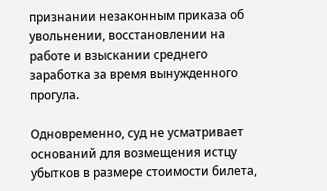признании незаконным приказа об увольнении, восстановлении на работе и взыскании среднего заработка за время вынужденного прогула.

Одновременно, суд не усматривает оснований для возмещения истцу убытков в размере стоимости билета,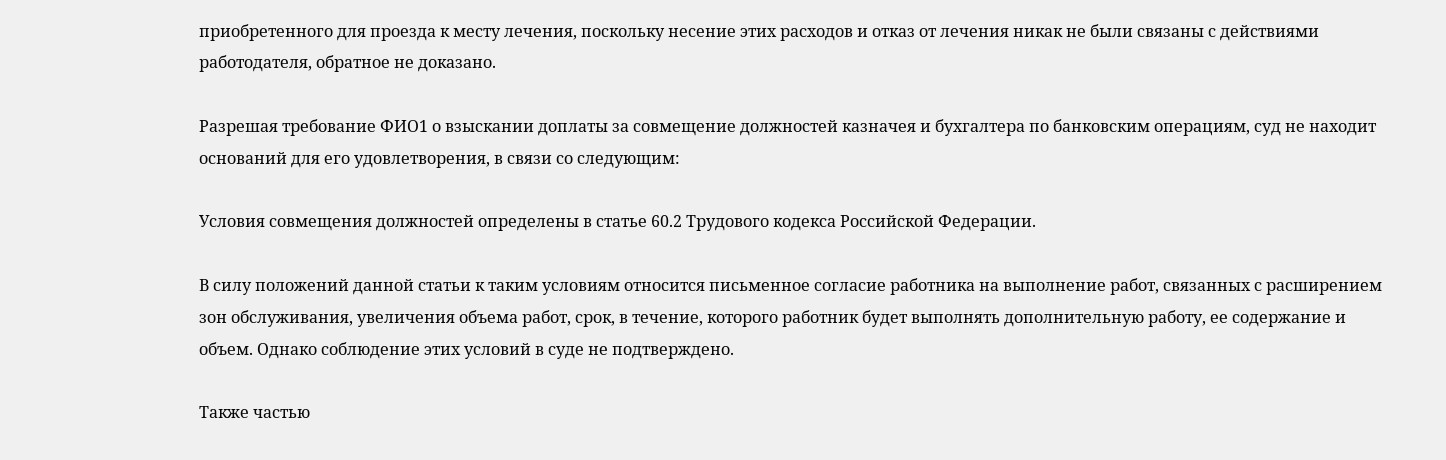приобретенного для проезда к месту лечения, поскольку несение этих расходов и отказ от лечения никак не были связаны с действиями работодателя, обратное не доказано.

Разрешая требование ФИО1 о взыскании доплаты за совмещение должностей казначея и бухгалтера по банковским операциям, суд не находит оснований для его удовлетворения, в связи со следующим:

Условия совмещения должностей определены в статье 60.2 Трудового кодекса Российской Федерации.

В силу положений данной статьи к таким условиям относится письменное согласие работника на выполнение работ, связанных с расширением зон обслуживания, увеличения объема работ, срок, в течение, которого работник будет выполнять дополнительную работу, ее содержание и объем. Однако соблюдение этих условий в суде не подтверждено.

Также частью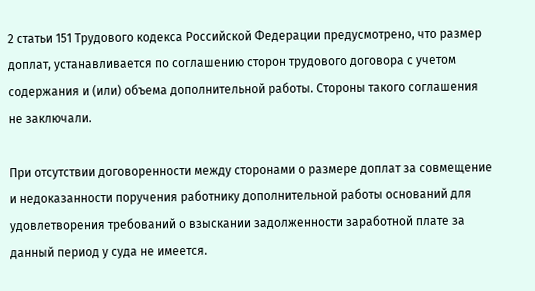2 статьи 151 Трудового кодекса Российской Федерации предусмотрено, что размер доплат, устанавливается по соглашению сторон трудового договора с учетом содержания и (или) объема дополнительной работы. Стороны такого соглашения не заключали.

При отсутствии договоренности между сторонами о размере доплат за совмещение и недоказанности поручения работнику дополнительной работы оснований для удовлетворения требований о взыскании задолженности заработной плате за данный период у суда не имеется.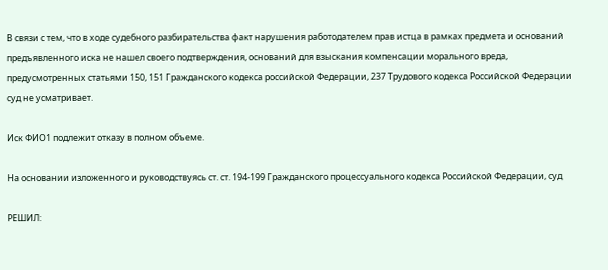В связи с тем, что в ходе судебного разбирательства факт нарушения работодателем прав истца в рамках предмета и оснований предъявленного иска не нашел своего подтверждения, оснований для взыскания компенсации морального вреда, предусмотренных статьями 150, 151 Гражданского кодекса российской Федерации, 237 Трудового кодекса Российской Федерации суд не усматривает.

Иск ФИО1 подлежит отказу в полном объеме.

На основании изложенного и руководствуясь ст. ст. 194-199 Гражданского процессуального кодекса Российской Федерации, суд

РЕШИЛ: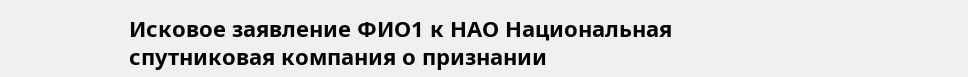Исковое заявление ФИО1 к НАО Национальная спутниковая компания о признании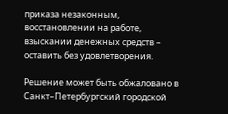приказа незаконным, восстановлении на работе, взыскании денежных средств – оставить без удовлетворения.

Решение может быть обжаловано в Санкт–Петербургский городской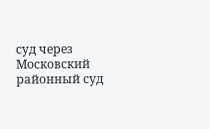суд через Московский районный суд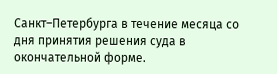Санкт–Петербурга в течение месяца со дня принятия решения суда в окончательной форме.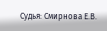Судья: Смирнова Е.В.